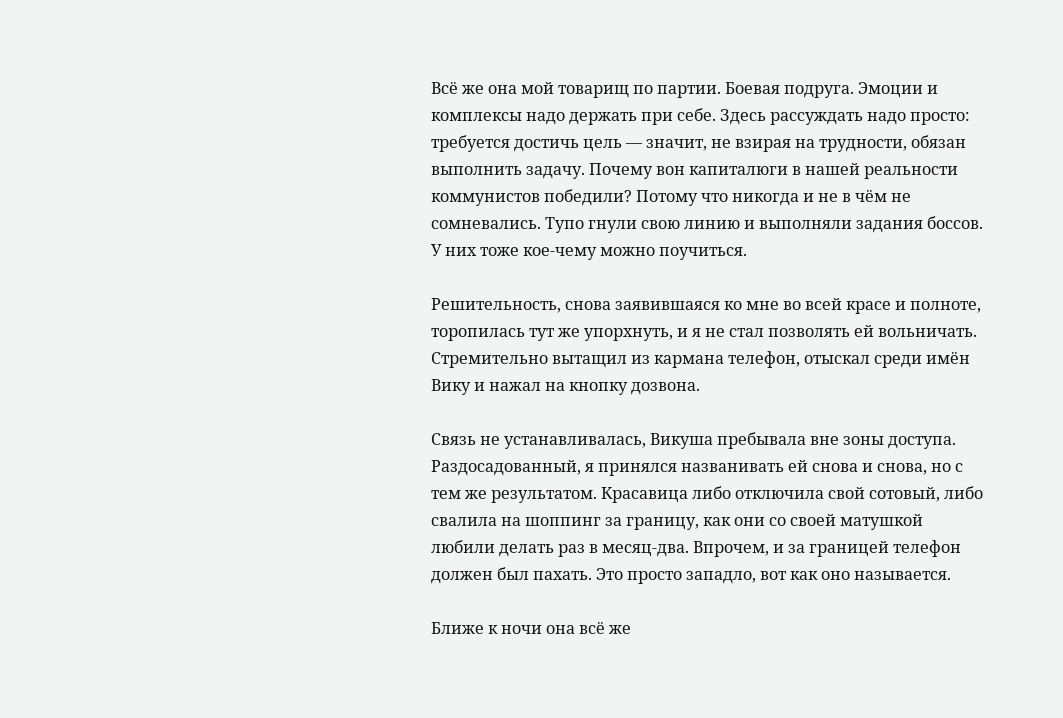Всё же она мой товарищ по партии. Боевая подруга. Эмоции и комплексы надо держать при себе. Здесь рассуждать надо просто: требуется достичь цель — значит, не взирая на трудности, обязан выполнить задачу. Почему вон капиталюги в нашей реальности коммунистов победили? Потому что никогда и не в чём не сомневались. Тупо гнули свою линию и выполняли задания боссов. У них тоже кое-чему можно поучиться.

Решительность, снова заявившаяся ко мне во всей красе и полноте, торопилась тут же упорхнуть, и я не стал позволять ей вольничать. Стремительно вытащил из кармана телефон, отыскал среди имён Вику и нажал на кнопку дозвона.

Связь не устанавливалась, Викуша пребывала вне зоны доступа. Раздосадованный, я принялся названивать ей снова и снова, но с тем же результатом. Красавица либо отключила свой сотовый, либо свалила на шоппинг за границу, как они со своей матушкой любили делать раз в месяц-два. Впрочем, и за границей телефон должен был пахать. Это просто западло, вот как оно называется.

Ближе к ночи она всё же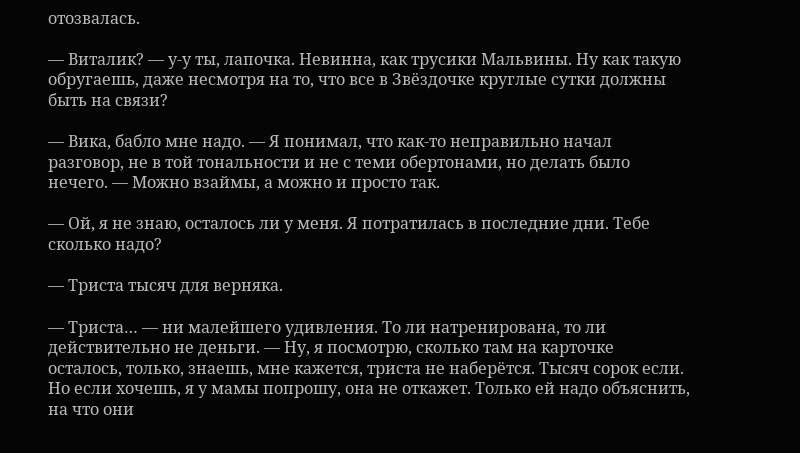отозвалась.

— Виталик? — у-у ты, лапочка. Невинна, как трусики Мальвины. Ну как такую обругаешь, даже несмотря на то, что все в Звёздочке круглые сутки должны быть на связи?

— Вика, бабло мне надо. — Я понимал, что как-то неправильно начал разговор, не в той тональности и не с теми обертонами, но делать было нечего. — Можно взаймы, а можно и просто так.

— Ой, я не знаю, осталось ли у меня. Я потратилась в последние дни. Тебе сколько надо?

— Триста тысяч для верняка.

— Триста… — ни малейшего удивления. То ли натренирована, то ли действительно не деньги. — Ну, я посмотрю, сколько там на карточке осталось, только, знаешь, мне кажется, триста не наберётся. Тысяч сорок если. Но если хочешь, я у мамы попрошу, она не откажет. Только ей надо объяснить, на что они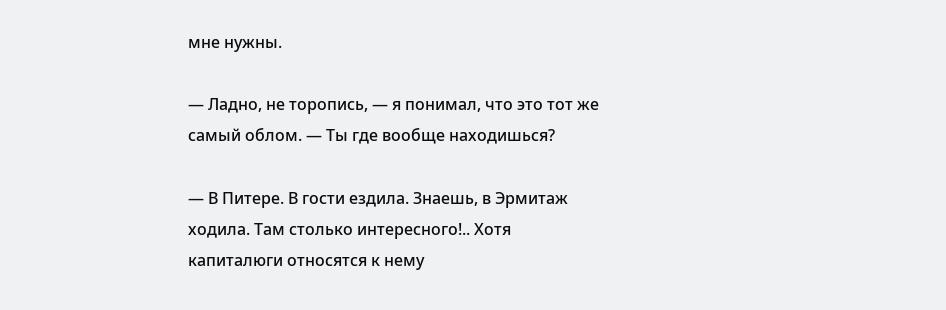мне нужны.

— Ладно, не торопись, — я понимал, что это тот же самый облом. — Ты где вообще находишься?

— В Питере. В гости ездила. Знаешь, в Эрмитаж ходила. Там столько интересного!.. Хотя капиталюги относятся к нему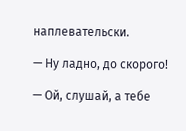наплевательски.

— Ну ладно, до скорого!

— Ой, слушай, а тебе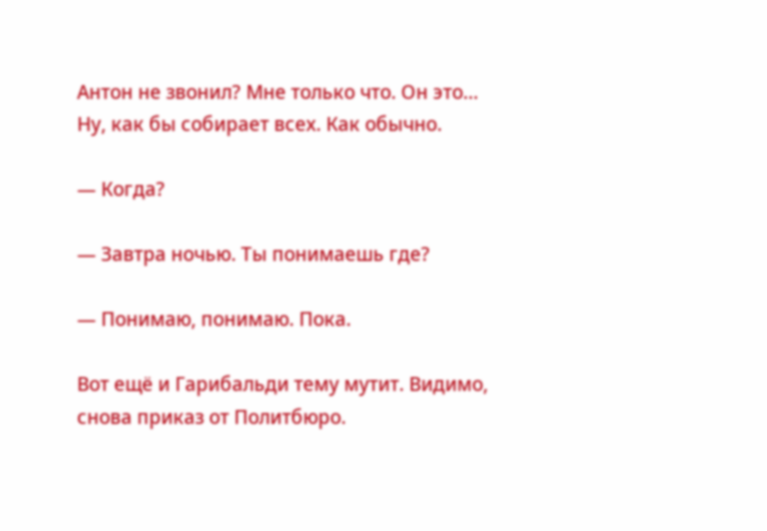Антон не звонил? Мне только что. Он это… Ну, как бы собирает всех. Как обычно.

— Когда?

— Завтра ночью. Ты понимаешь где?

— Понимаю, понимаю. Пока.

Вот ещё и Гарибальди тему мутит. Видимо, снова приказ от Политбюро.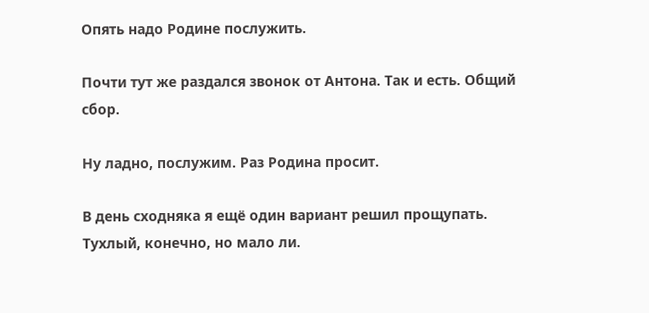Опять надо Родине послужить.

Почти тут же раздался звонок от Антона. Так и есть. Общий сбор.

Ну ладно, послужим. Раз Родина просит.

В день сходняка я ещё один вариант решил прощупать. Тухлый, конечно, но мало ли.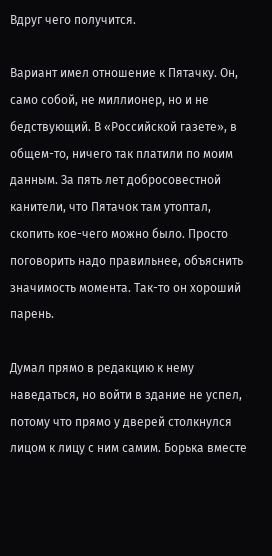Вдруг чего получится.

Вариант имел отношение к Пятачку. Он, само собой, не миллионер, но и не бедствующий. В «Российской газете», в общем-то, ничего так платили по моим данным. За пять лет добросовестной канители, что Пятачок там утоптал, скопить кое-чего можно было. Просто поговорить надо правильнее, объяснить значимость момента. Так-то он хороший парень.

Думал прямо в редакцию к нему наведаться, но войти в здание не успел, потому что прямо у дверей столкнулся лицом к лицу с ним самим. Борька вместе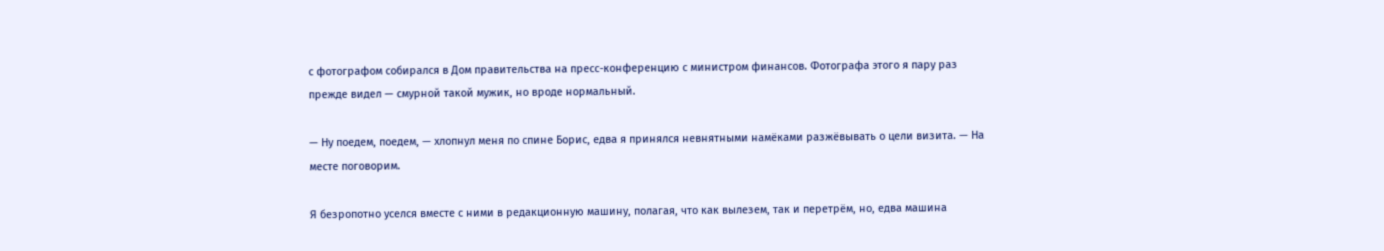с фотографом собирался в Дом правительства на пресс-конференцию с министром финансов. Фотографа этого я пару раз прежде видел — смурной такой мужик, но вроде нормальный.

— Ну поедем, поедем, — хлопнул меня по спине Борис, едва я принялся невнятными намёками разжёвывать о цели визита. — На месте поговорим.

Я безропотно уселся вместе с ними в редакционную машину, полагая, что как вылезем, так и перетрём, но, едва машина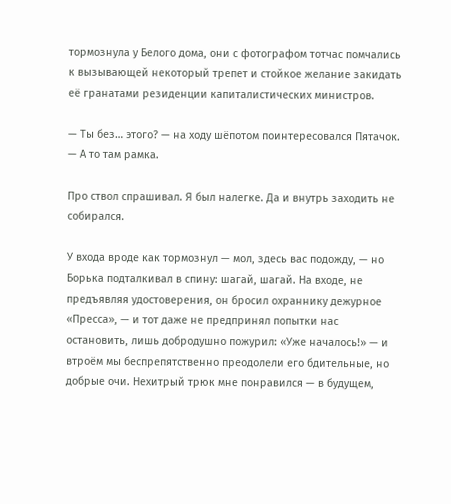тормознула у Белого дома, они с фотографом тотчас помчались к вызывающей некоторый трепет и стойкое желание закидать её гранатами резиденции капиталистических министров.

— Ты без… этого? — на ходу шёпотом поинтересовался Пятачок. — А то там рамка.

Про ствол спрашивал. Я был налегке. Да и внутрь заходить не собирался.

У входа вроде как тормознул — мол, здесь вас подожду, — но Борька подталкивал в спину: шагай, шагай. На входе, не предъявляя удостоверения, он бросил охраннику дежурное «Пресса», — и тот даже не предпринял попытки нас остановить, лишь добродушно пожурил: «Уже началось!» — и втроём мы беспрепятственно преодолели его бдительные, но добрые очи. Нехитрый трюк мне понравился — в будущем,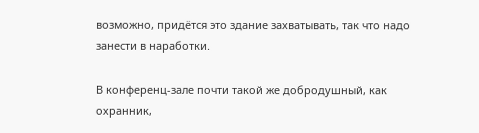возможно, придётся это здание захватывать, так что надо занести в наработки.

В конференц-зале почти такой же добродушный, как охранник,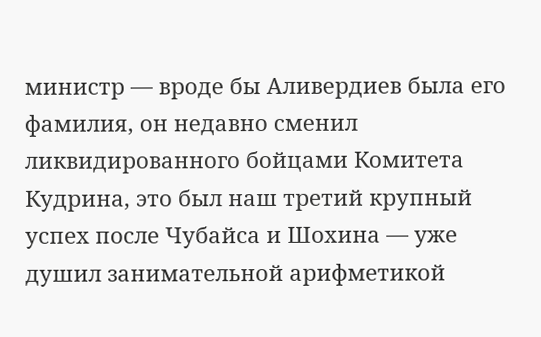министр — вроде бы Аливердиев была его фамилия, он недавно сменил ликвидированного бойцами Комитета Кудрина, это был наш третий крупный успех после Чубайса и Шохина — уже душил занимательной арифметикой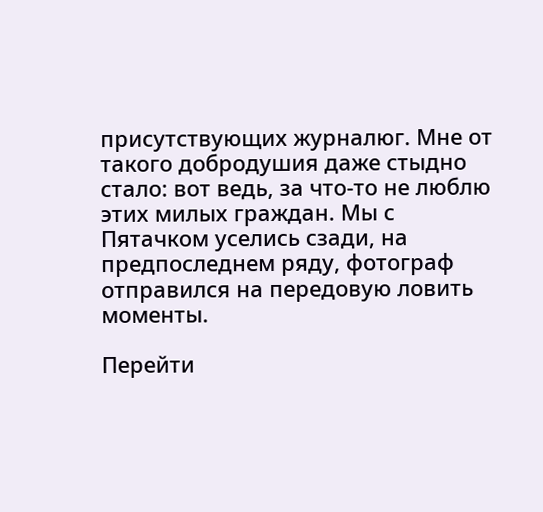присутствующих журналюг. Мне от такого добродушия даже стыдно стало: вот ведь, за что-то не люблю этих милых граждан. Мы с Пятачком уселись сзади, на предпоследнем ряду, фотограф отправился на передовую ловить моменты.

Перейти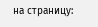на страницу: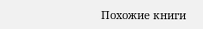Похожие книги